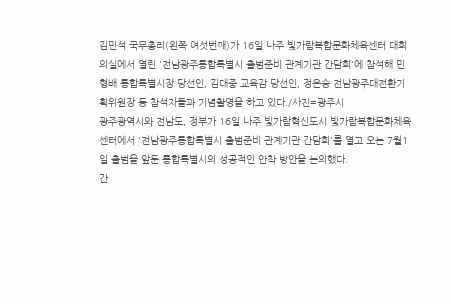김민석 국무총리(왼쪽 여섯번째)가 16일 나주 빛가람복합문화체육센터 대회의실에서 열린 '전남광주통합특별시 출범준비 관계기관 간담회'에 참석해 민형배 통합특별시장 당선인, 김대중 교육감 당선인, 정은승 전남광주대전환기획위원장 등 참석자들과 기념촬영을 하고 있다./사진=광주시
광주광역시와 전남도, 정부가 16일 나주 빛가람혁신도시 빛가람복합문화체육센터에서 '전남광주통합특별시 출범준비 관계기관 간담회'를 열고 오는 7월1일 출범을 앞둔 통합특별시의 성공적인 안착 방안을 논의했다.
간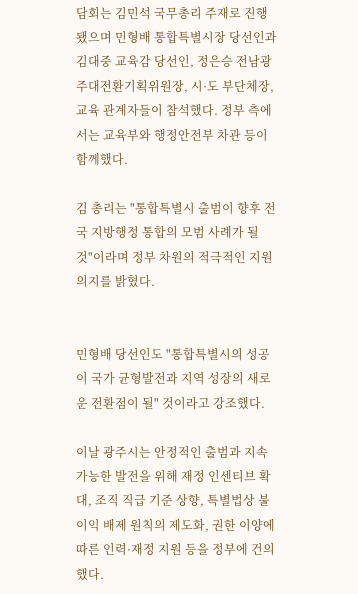담회는 김민석 국무총리 주재로 진행됐으며 민형배 통합특별시장 당선인과 김대중 교육감 당선인, 정은승 전남광주대전환기획위원장, 시·도 부단체장, 교육 관계자들이 참석했다. 정부 측에서는 교육부와 행정안전부 차관 등이 함께했다.

김 총리는 "통합특별시 출범이 향후 전국 지방행정 통합의 모범 사례가 될 것"이라며 정부 차원의 적극적인 지원 의지를 밝혔다.


민형배 당선인도 "통합특별시의 성공이 국가 균형발전과 지역 성장의 새로운 전환점이 될" 것이라고 강조했다.

이날 광주시는 안정적인 출범과 지속 가능한 발전을 위해 재정 인센티브 확대, 조직 직급 기준 상향, 특별법상 불이익 배제 원칙의 제도화, 권한 이양에 따른 인력·재정 지원 등을 정부에 건의했다.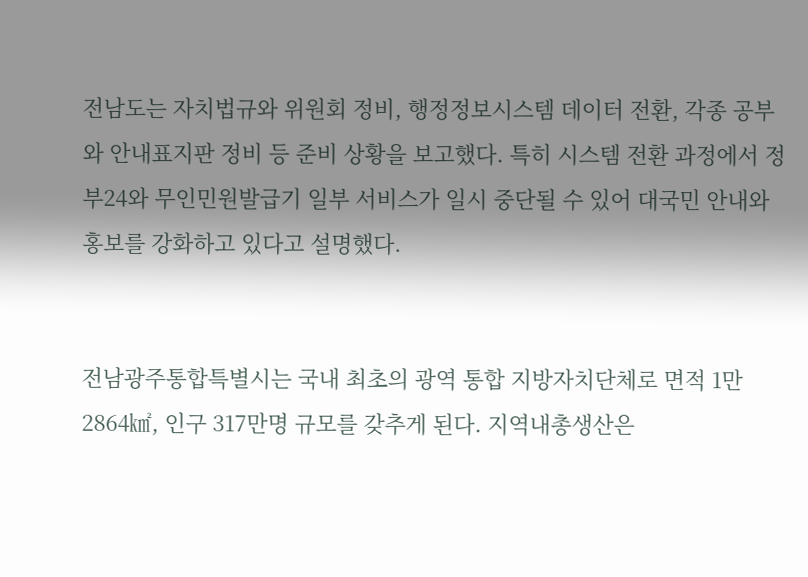전남도는 자치법규와 위원회 정비, 행정정보시스템 데이터 전환, 각종 공부와 안내표지판 정비 등 준비 상황을 보고했다. 특히 시스템 전환 과정에서 정부24와 무인민원발급기 일부 서비스가 일시 중단될 수 있어 대국민 안내와 홍보를 강화하고 있다고 설명했다.


전남광주통합특별시는 국내 최초의 광역 통합 지방자치단체로 면적 1만2864㎢, 인구 317만명 규모를 갖추게 된다. 지역내총생산은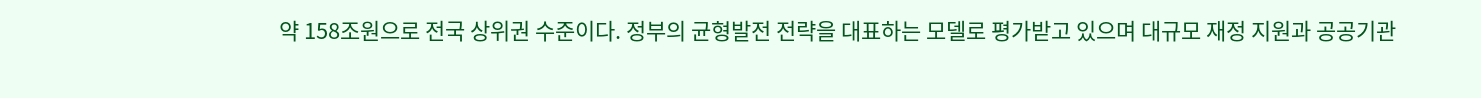약 158조원으로 전국 상위권 수준이다. 정부의 균형발전 전략을 대표하는 모델로 평가받고 있으며 대규모 재정 지원과 공공기관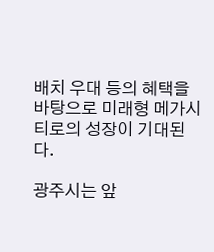배치 우대 등의 혜택을 바탕으로 미래형 메가시티로의 성장이 기대된다.

광주시는 앞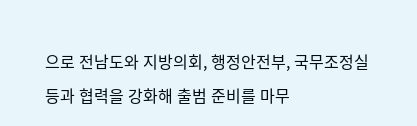으로 전남도와 지방의회, 행정안전부, 국무조정실 등과 협력을 강화해 출범 준비를 마무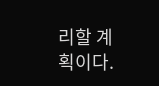리할 계획이다.